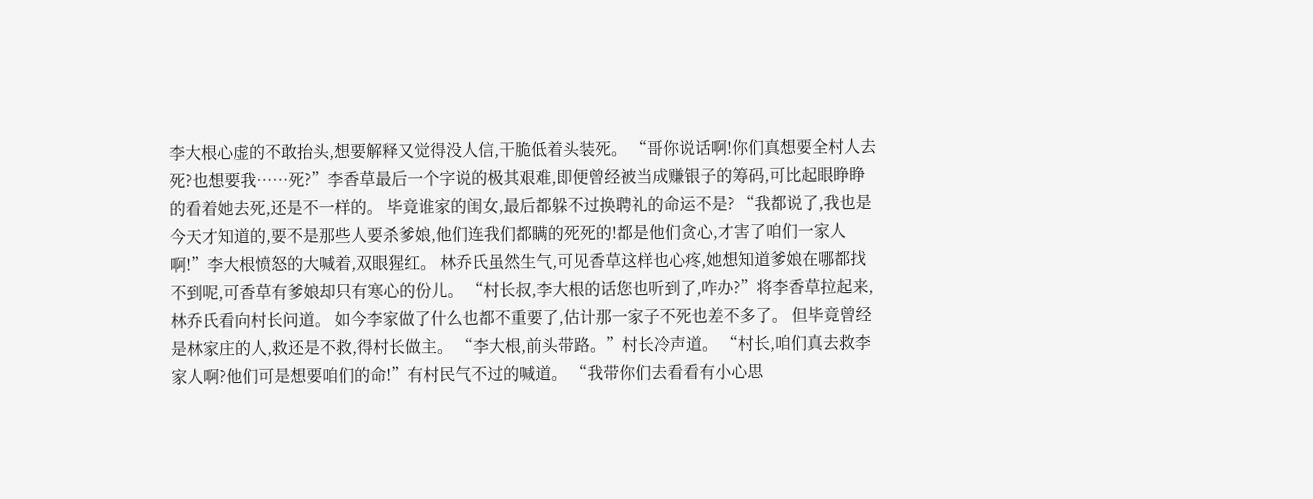李大根心虚的不敢抬头,想要解释又觉得没人信,干脆低着头装死。 “哥你说话啊!你们真想要全村人去死?也想要我……死?”李香草最后一个字说的极其艰难,即便曾经被当成赚银子的筹码,可比起眼睁睁的看着她去死,还是不一样的。 毕竟谁家的闺女,最后都躲不过换聘礼的命运不是? “我都说了,我也是今天才知道的,要不是那些人要杀爹娘,他们连我们都瞒的死死的!都是他们贪心,才害了咱们一家人啊!”李大根愤怒的大喊着,双眼猩红。 林乔氏虽然生气,可见香草这样也心疼,她想知道爹娘在哪都找不到呢,可香草有爹娘却只有寒心的份儿。 “村长叔,李大根的话您也听到了,咋办?”将李香草拉起来,林乔氏看向村长问道。 如今李家做了什么也都不重要了,估计那一家子不死也差不多了。 但毕竟曾经是林家庄的人,救还是不救,得村长做主。 “李大根,前头带路。”村长冷声道。 “村长,咱们真去救李家人啊?他们可是想要咱们的命!”有村民气不过的喊道。 “我带你们去看看有小心思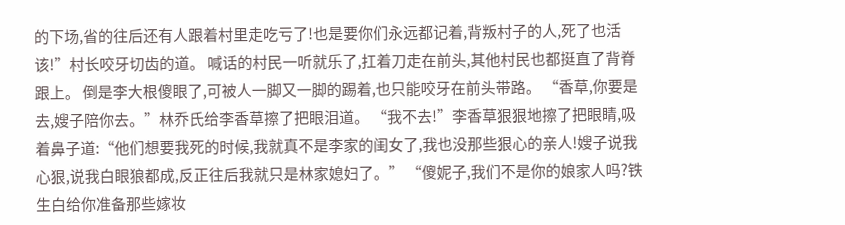的下场,省的往后还有人跟着村里走吃亏了!也是要你们永远都记着,背叛村子的人,死了也活该!”村长咬牙切齿的道。 喊话的村民一听就乐了,扛着刀走在前头,其他村民也都挺直了背脊跟上。 倒是李大根傻眼了,可被人一脚又一脚的踢着,也只能咬牙在前头带路。 “香草,你要是去,嫂子陪你去。”林乔氏给李香草擦了把眼泪道。 “我不去!”李香草狠狠地擦了把眼睛,吸着鼻子道:“他们想要我死的时候,我就真不是李家的闺女了,我也没那些狠心的亲人!嫂子说我心狠,说我白眼狼都成,反正往后我就只是林家媳妇了。” “傻妮子,我们不是你的娘家人吗?铁生白给你准备那些嫁妆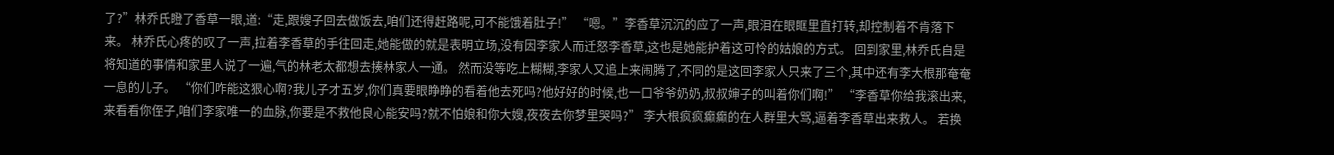了?”林乔氏瞪了香草一眼,道:“走,跟嫂子回去做饭去,咱们还得赶路呢,可不能饿着肚子!” “嗯。”李香草沉沉的应了一声,眼泪在眼眶里直打转,却控制着不肯落下来。 林乔氏心疼的叹了一声,拉着李香草的手往回走,她能做的就是表明立场,没有因李家人而迁怒李香草,这也是她能护着这可怜的姑娘的方式。 回到家里,林乔氏自是将知道的事情和家里人说了一遍,气的林老太都想去揍林家人一通。 然而没等吃上糊糊,李家人又追上来闹腾了,不同的是这回李家人只来了三个,其中还有李大根那奄奄一息的儿子。 “你们咋能这狠心啊?我儿子才五岁,你们真要眼睁睁的看着他去死吗?他好好的时候,也一口爷爷奶奶,叔叔婶子的叫着你们啊!” “李香草你给我滚出来,来看看你侄子,咱们李家唯一的血脉,你要是不救他良心能安吗?就不怕娘和你大嫂,夜夜去你梦里哭吗?” 李大根疯疯癫癫的在人群里大骂,逼着李香草出来救人。 若换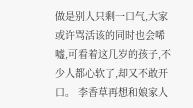做是别人只剩一口气,大家或许骂活该的同时也会唏嘘,可看着这几岁的孩子,不少人都心软了,却又不敢开口。 李香草再想和娘家人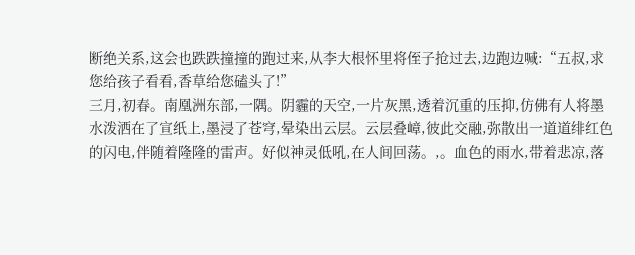断绝关系,这会也跌跌撞撞的跑过来,从李大根怀里将侄子抢过去,边跑边喊:“五叔,求您给孩子看看,香草给您磕头了!”
三月,初春。南凰洲东部,一隅。阴霾的天空,一片灰黑,透着沉重的压抑,仿佛有人将墨水泼洒在了宣纸上,墨浸了苍穹,晕染出云层。云层叠嶂,彼此交融,弥散出一道道绯红色的闪电,伴随着隆隆的雷声。好似神灵低吼,在人间回荡。,。血色的雨水,带着悲凉,落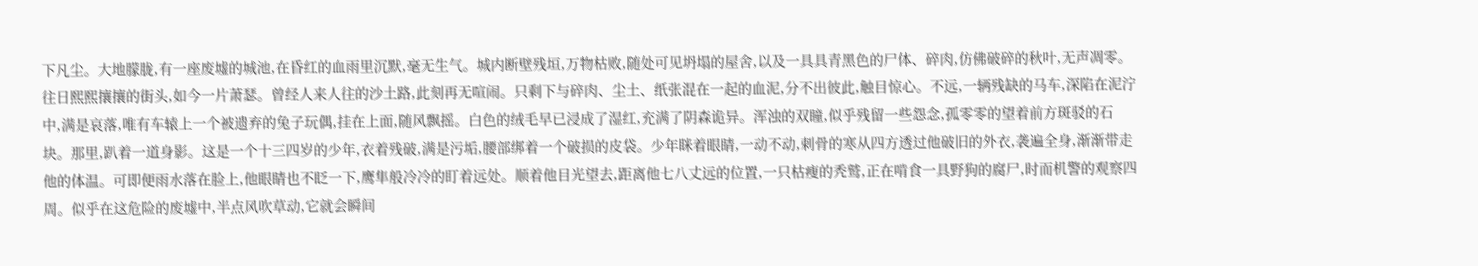下凡尘。大地朦胧,有一座废墟的城池,在昏红的血雨里沉默,毫无生气。城内断壁残垣,万物枯败,随处可见坍塌的屋舍,以及一具具青黑色的尸体、碎肉,仿佛破碎的秋叶,无声凋零。往日熙熙攘攘的街头,如今一片萧瑟。曾经人来人往的沙土路,此刻再无喧闹。只剩下与碎肉、尘土、纸张混在一起的血泥,分不出彼此,触目惊心。不远,一辆残缺的马车,深陷在泥泞中,满是哀落,唯有车辕上一个被遗弃的兔子玩偶,挂在上面,随风飘摇。白色的绒毛早已浸成了湿红,充满了阴森诡异。浑浊的双瞳,似乎残留一些怨念,孤零零的望着前方斑驳的石块。那里,趴着一道身影。这是一个十三四岁的少年,衣着残破,满是污垢,腰部绑着一个破损的皮袋。少年眯着眼睛,一动不动,刺骨的寒从四方透过他破旧的外衣,袭遍全身,渐渐带走他的体温。可即便雨水落在脸上,他眼睛也不眨一下,鹰隼般冷冷的盯着远处。顺着他目光望去,距离他七八丈远的位置,一只枯瘦的秃鹫,正在啃食一具野狗的腐尸,时而机警的观察四周。似乎在这危险的废墟中,半点风吹草动,它就会瞬间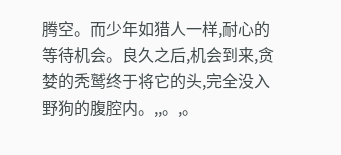腾空。而少年如猎人一样,耐心的等待机会。良久之后,机会到来,贪婪的秃鹫终于将它的头,完全没入野狗的腹腔内。,,。,。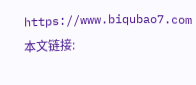https://www.biqubao7.com
本文链接: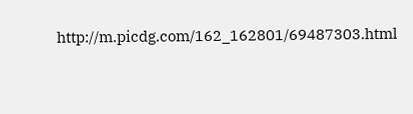http://m.picdg.com/162_162801/69487303.html